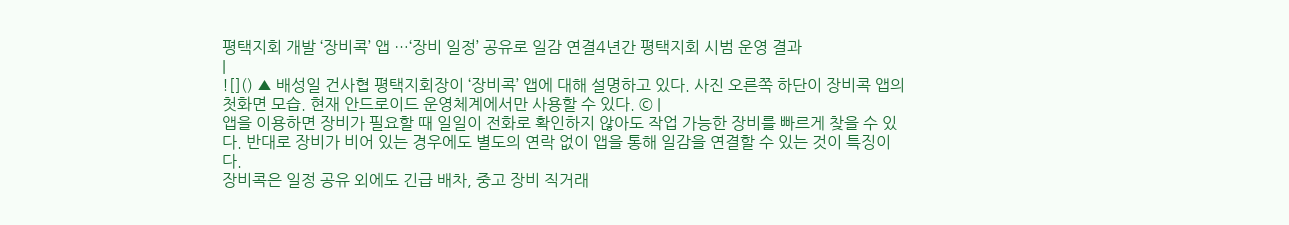평택지회 개발 ‘장비콕’ 앱 …‘장비 일정’ 공유로 일감 연결4년간 평택지회 시범 운영 결과
|
![]() ▲ 배성일 건사협 평택지회장이 ‘장비콕’ 앱에 대해 설명하고 있다. 사진 오른쪽 하단이 장비콕 앱의 첫화면 모습. 현재 안드로이드 운영체계에서만 사용할 수 있다. © |
앱을 이용하면 장비가 필요할 때 일일이 전화로 확인하지 않아도 작업 가능한 장비를 빠르게 찾을 수 있다. 반대로 장비가 비어 있는 경우에도 별도의 연락 없이 앱을 통해 일감을 연결할 수 있는 것이 특징이다.
장비콕은 일정 공유 외에도 긴급 배차, 중고 장비 직거래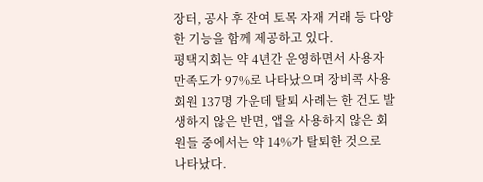장터, 공사 후 잔여 토목 자재 거래 등 다양한 기능을 함께 제공하고 있다.
평택지회는 약 4년간 운영하면서 사용자 만족도가 97%로 나타났으며 장비콕 사용 회원 137명 가운데 탈퇴 사례는 한 건도 발생하지 않은 반면, 앱을 사용하지 않은 회원들 중에서는 약 14%가 탈퇴한 것으로 나타났다.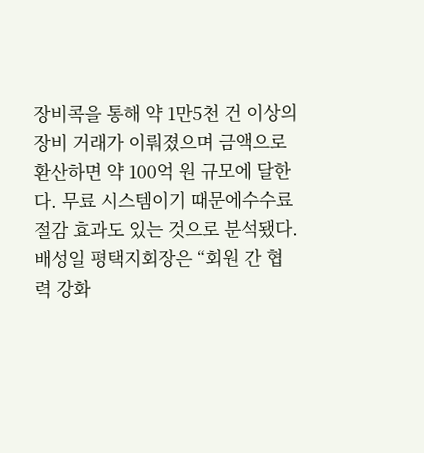장비콕을 통해 약 1만5천 건 이상의 장비 거래가 이뤄졌으며 금액으로 환산하면 약 100억 원 규모에 달한다. 무료 시스템이기 때문에수수료 절감 효과도 있는 것으로 분석됐다.
배성일 평택지회장은 “회원 간 협력 강화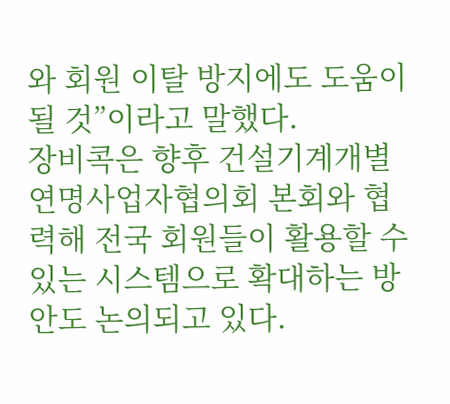와 회원 이탈 방지에도 도움이 될 것”이라고 말했다.
장비콕은 향후 건설기계개별연명사업자협의회 본회와 협력해 전국 회원들이 활용할 수 있는 시스템으로 확대하는 방안도 논의되고 있다.